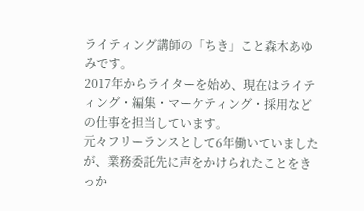ライティング講師の「ちき」こと森木あゆみです。
2017年からライターを始め、現在はライティング・編集・マーケティング・採用などの仕事を担当しています。
元々フリーランスとして6年働いていましたが、業務委託先に声をかけられたことをきっか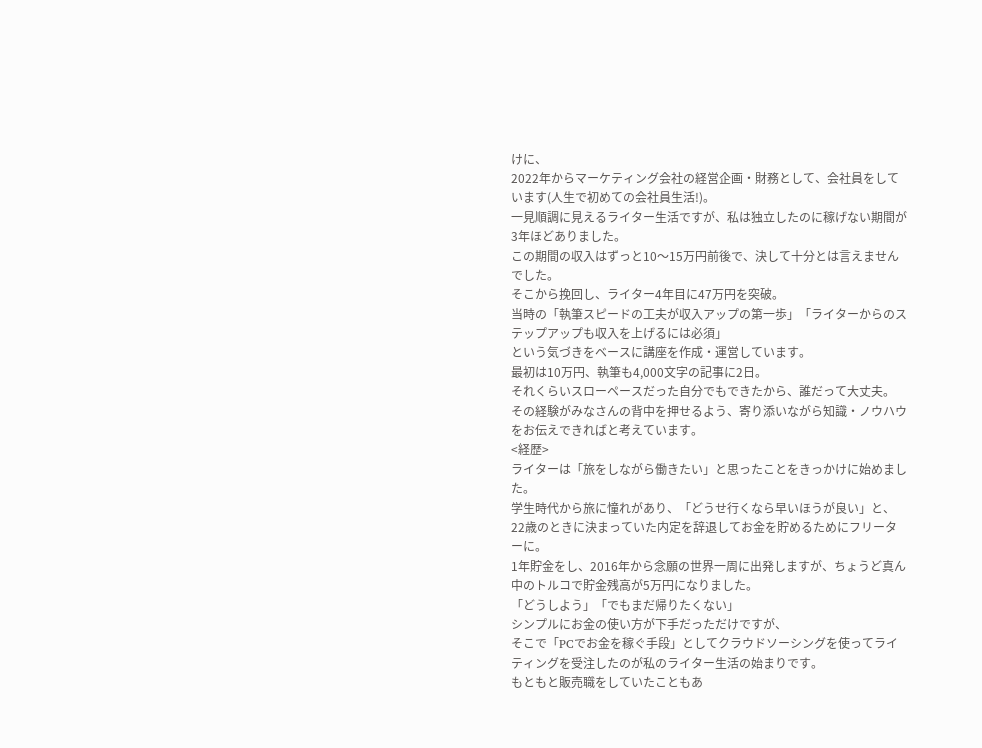けに、
2022年からマーケティング会社の経営企画・財務として、会社員をしています(人生で初めての会社員生活!)。
一見順調に見えるライター生活ですが、私は独立したのに稼げない期間が3年ほどありました。
この期間の収入はずっと10〜15万円前後で、決して十分とは言えませんでした。
そこから挽回し、ライター4年目に47万円を突破。
当時の「執筆スピードの工夫が収入アップの第一歩」「ライターからのステップアップも収入を上げるには必須」
という気づきをベースに講座を作成・運営しています。
最初は10万円、執筆も4,000文字の記事に2日。
それくらいスローペースだった自分でもできたから、誰だって大丈夫。
その経験がみなさんの背中を押せるよう、寄り添いながら知識・ノウハウをお伝えできればと考えています。
<経歴>
ライターは「旅をしながら働きたい」と思ったことをきっかけに始めました。
学生時代から旅に憧れがあり、「どうせ行くなら早いほうが良い」と、
22歳のときに決まっていた内定を辞退してお金を貯めるためにフリーターに。
1年貯金をし、2016年から念願の世界一周に出発しますが、ちょうど真ん中のトルコで貯金残高が5万円になりました。
「どうしよう」「でもまだ帰りたくない」
シンプルにお金の使い方が下手だっただけですが、
そこで「PCでお金を稼ぐ手段」としてクラウドソーシングを使ってライティングを受注したのが私のライター生活の始まりです。
もともと販売職をしていたこともあ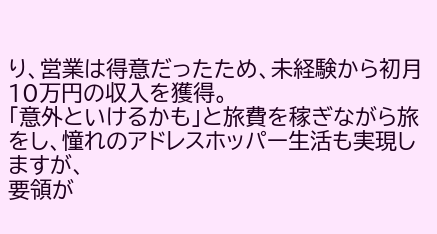り、営業は得意だったため、未経験から初月10万円の収入を獲得。
「意外といけるかも」と旅費を稼ぎながら旅をし、憧れのアドレスホッパー生活も実現しますが、
要領が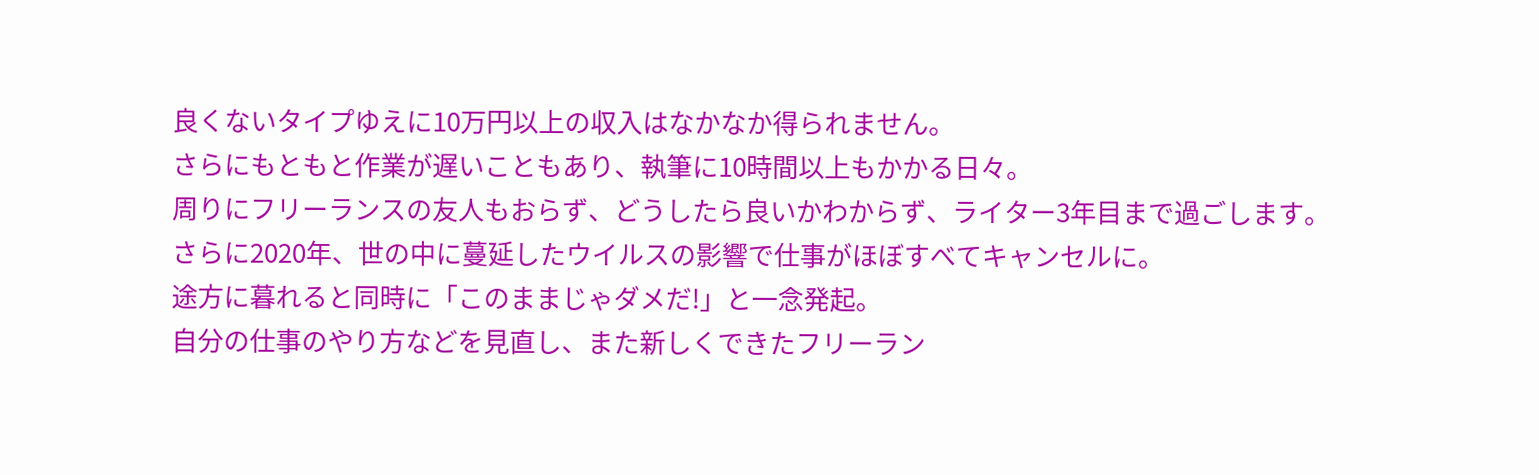良くないタイプゆえに10万円以上の収入はなかなか得られません。
さらにもともと作業が遅いこともあり、執筆に10時間以上もかかる日々。
周りにフリーランスの友人もおらず、どうしたら良いかわからず、ライター3年目まで過ごします。
さらに2020年、世の中に蔓延したウイルスの影響で仕事がほぼすべてキャンセルに。
途方に暮れると同時に「このままじゃダメだ!」と一念発起。
自分の仕事のやり方などを見直し、また新しくできたフリーラン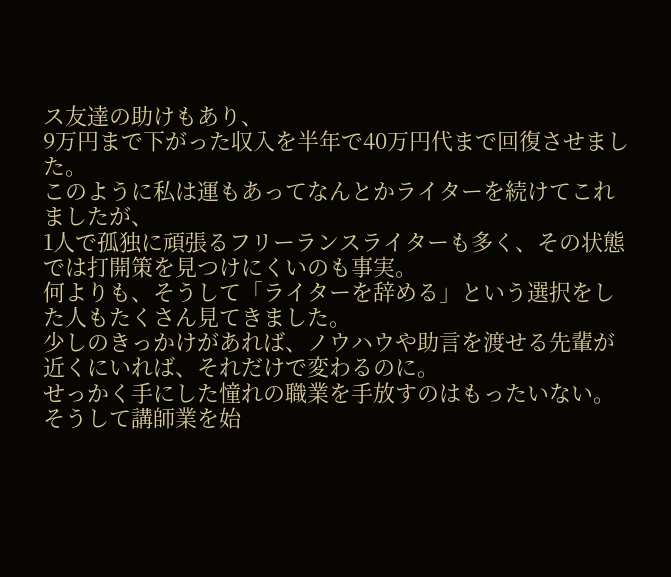ス友達の助けもあり、
9万円まで下がった収入を半年で40万円代まで回復させました。
このように私は運もあってなんとかライターを続けてこれましたが、
1人で孤独に頑張るフリーランスライターも多く、その状態では打開策を見つけにくいのも事実。
何よりも、そうして「ライターを辞める」という選択をした人もたくさん見てきました。
少しのきっかけがあれば、ノウハウや助言を渡せる先輩が近くにいれば、それだけで変わるのに。
せっかく手にした憧れの職業を手放すのはもったいない。
そうして講師業を始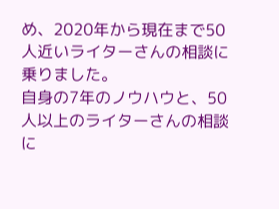め、2020年から現在まで50人近いライターさんの相談に乗りました。
自身の7年のノウハウと、50人以上のライターさんの相談に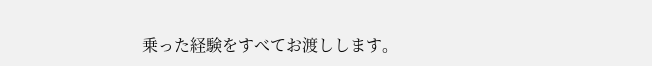乗った経験をすべてお渡しします。